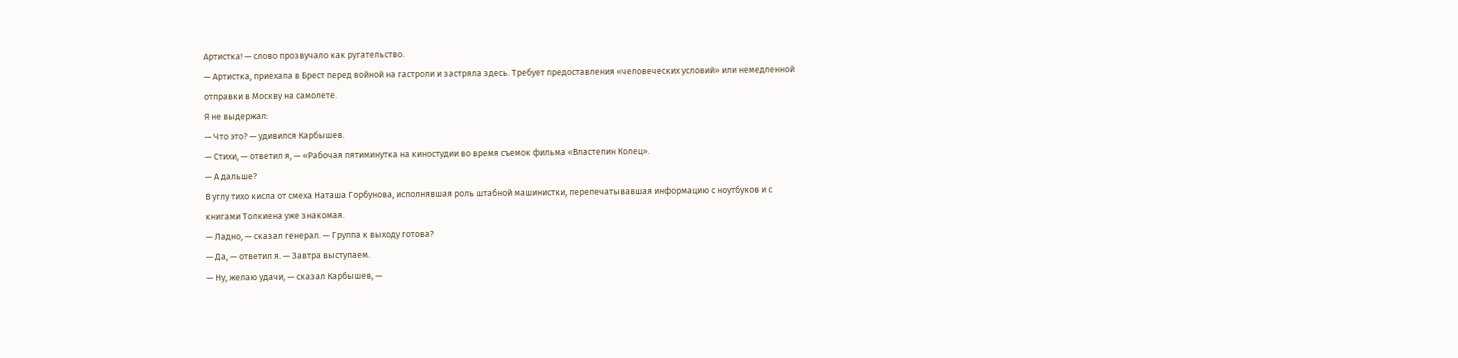Артистка! — слово прозвучало как ругательство.
— Артистка, приехала в Брест перед войной на гастроли и застряла здесь. Требует предоставления «человеческих условий» или немедленной отправки в Москву на самолете.
Я не выдержал:
— Что это? — удивился Карбышев.
— Стихи, — ответил я, — «Рабочая пятиминутка на киностудии во время съемок фильма «Властелин Колец».
— А дальше?
В углу тихо кисла от смеха Наташа Горбунова, исполнявшая роль штабной машинистки, перепечатывавшая информацию с ноутбуков и с книгами Толкиена уже знакомая.
— Ладно, — сказал генерал. — Группа к выходу готова?
— Да, — ответил я. — Завтра выступаем.
— Ну, желаю удачи, — сказал Карбышев, —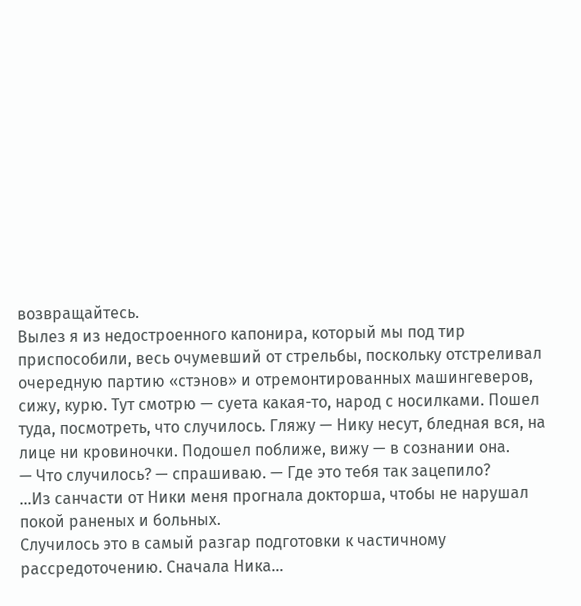возвращайтесь.
Вылез я из недостроенного капонира, который мы под тир приспособили, весь очумевший от стрельбы, поскольку отстреливал очередную партию «стэнов» и отремонтированных машингеверов, сижу, курю. Тут смотрю — суета какая-то, народ с носилками. Пошел туда, посмотреть, что случилось. Гляжу — Нику несут, бледная вся, на лице ни кровиночки. Подошел поближе, вижу — в сознании она.
— Что случилось? — спрашиваю. — Где это тебя так зацепило?
…Из санчасти от Ники меня прогнала докторша, чтобы не нарушал покой раненых и больных.
Случилось это в самый разгар подготовки к частичному рассредоточению. Сначала Ника…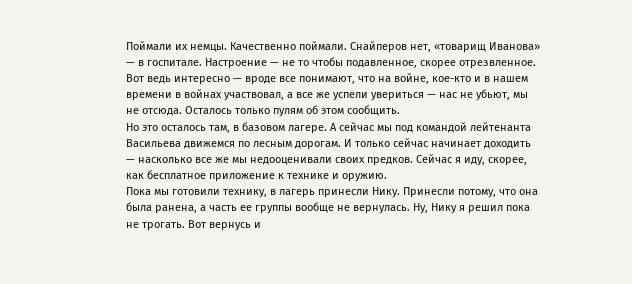Поймали их немцы. Качественно поймали. Снайперов нет, «товарищ Иванова» — в госпитале. Настроение — не то чтобы подавленное, скорее отрезвленное. Вот ведь интересно — вроде все понимают, что на войне, кое-кто и в нашем времени в войнах участвовал, а все же успели увериться — нас не убьют, мы не отсюда. Осталось только пулям об этом сообщить.
Но это осталось там, в базовом лагере. А сейчас мы под командой лейтенанта Васильева движемся по лесным дорогам. И только сейчас начинает доходить — насколько все же мы недооценивали своих предков. Сейчас я иду, скорее, как бесплатное приложение к технике и оружию.
Пока мы готовили технику, в лагерь принесли Нику. Принесли потому, что она была ранена, а часть ее группы вообще не вернулась. Ну, Нику я решил пока не трогать. Вот вернусь и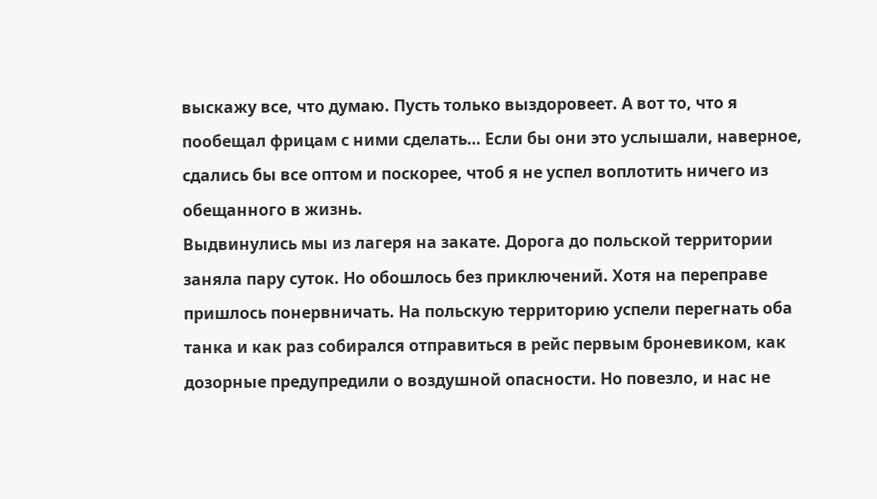выскажу все, что думаю. Пусть только выздоровеет. А вот то, что я пообещал фрицам с ними сделать… Если бы они это услышали, наверное, сдались бы все оптом и поскорее, чтоб я не успел воплотить ничего из обещанного в жизнь.
Выдвинулись мы из лагеря на закате. Дорога до польской территории заняла пару суток. Но обошлось без приключений. Хотя на переправе пришлось понервничать. На польскую территорию успели перегнать оба танка и как раз собирался отправиться в рейс первым броневиком, как дозорные предупредили о воздушной опасности. Но повезло, и нас не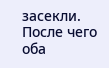засекли. После чего оба